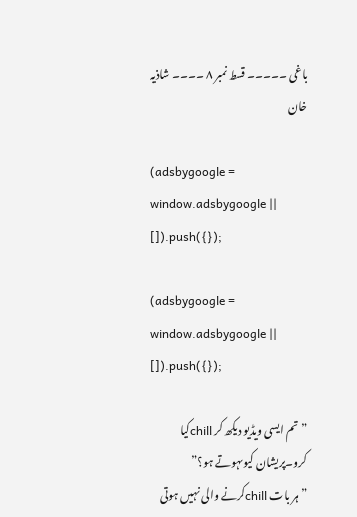باغی ۔۔۔۔۔ قسط نمبر ۸ ۔۔۔۔ شاذیہ خان

(adsbygoogle = window.adsbygoogle || []).push({});

(adsbygoogle = window.adsbygoogle || []).push({});

”تم ایسی ویڈیو دیکھ کر chillکیا کرو۔پریشان کیوںہوتے ہو؟”
”ہر بات chillکرنے والی نہیں ہوتی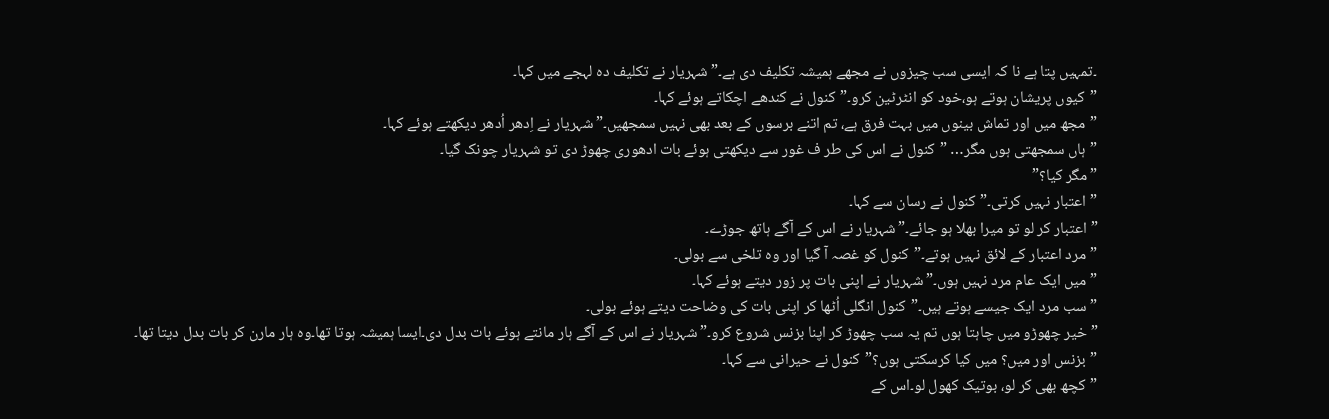۔تمہیں پتا ہے نا کہ ایسی سب چیزوں نے مجھے ہمیشہ تکلیف دی ہے۔”شہریار نے تکلیف دہ لہجے میں کہا۔
”کیوں پریشان ہوتے ہو،خود کو انٹرٹین کرو۔”کنول نے کندھے اچکاتے ہوئے کہا۔
”مجھ میں اور تماش بینوں میں بہت فرق ہے، تم اتنے برسوں کے بعد بھی نہیں سمجھیں۔”شہریار نے اِدھر اُدھر دیکھتے ہوئے کہا۔
”ہاں سمجھتی ہوں مگر… ”کنول نے اس کی طر ف غور سے دیکھتی ہوئے بات ادھوری چھوڑ دی تو شہریار چونک گیا۔
” مگر کیا؟”
”اعتبار نہیں کرتی۔”کنول نے رسان سے کہا۔
”اعتبار کر لو تو میرا بھلا ہو جائے۔”شہریار نے اس کے آگے ہاتھ جوڑے۔
”مرد اعتبار کے لائق نہیں ہوتے۔”کنول کو غصہ آ گیا اور وہ تلخی سے بولی۔
”میں ایک عام مرد نہیں ہوں۔”شہریار نے اپنی بات پر زور دیتے ہوئے کہا۔
”سب مرد ایک جیسے ہوتے ہیں۔”کنول انگلی اُٹھا کر اپنی بات کی وضاحت دیتے ہوئے بولی۔
”خیر چھوڑو میں چاہتا ہوں تم یہ سب چھوڑ کر اپنا بزنس شروع کرو۔”شہریار نے اس کے آگے ہار مانتے ہوئے بات بدل دی۔ایسا ہمیشہ ہوتا تھا۔وہ ہار مارن کر بات بدل دیتا تھا۔
”بزنس اور میں؟ میں کیا کرسکتی ہوں؟”کنول نے حیرانی سے کہا۔
”کچھ بھی کر لو، بوتیک کھول لو۔اس کے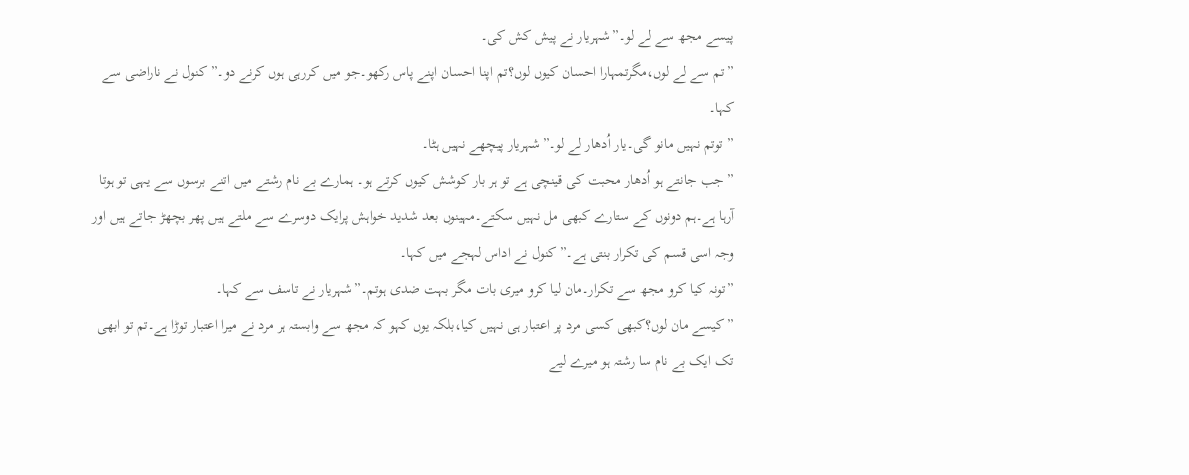پیسے مجھ سے لے لو۔”شہریار نے پیش کش کی۔
”تم سے لے لوں،مگرتمہارا احسان کیوں لوں؟تم اپنا احسان اپنے پاس رکھو۔جو میں کررہی ہوں کرنے دو۔” کنول نے ناراضی سے کہا۔
” توتم نہیں مانو گی۔یار اُدھار لے لو۔”شہریار پیچھے نہیں ہٹا۔
”جب جانتے ہو اُدھار محبت کی قینچی ہے تو ہر بار کوشش کیوں کرتے ہو۔ ہمارے بے نام رشتے میں اتنے برسوں سے یہی تو ہوتا آرہا ہے۔ہم دونوں کے ستارے کبھی مل نہیں سکتے۔مہینوں بعد شدید خواہش پرایک دوسرے سے ملتے ہیں پھر بچھڑ جاتے ہیں اور وجہ اسی قسم کی تکرار بنتی ہے۔”کنول نے اداس لہجے میں کہا۔
”تونہ کیا کرو مجھ سے تکرار۔مان لیا کرو میری بات مگر بہت ضدی ہوتم۔”شہریار نے تاسف سے کہا۔
”کیسے مان لوں؟کبھی کسی مرد پر اعتبار ہی نہیں کیا،بلکہ یوں کہو کہ مجھ سے وابستہ ہر مرد نے میرا اعتبار توڑا ہے۔تم تو ابھی تک ایک بے نام سا رشتہ ہو میرے لیے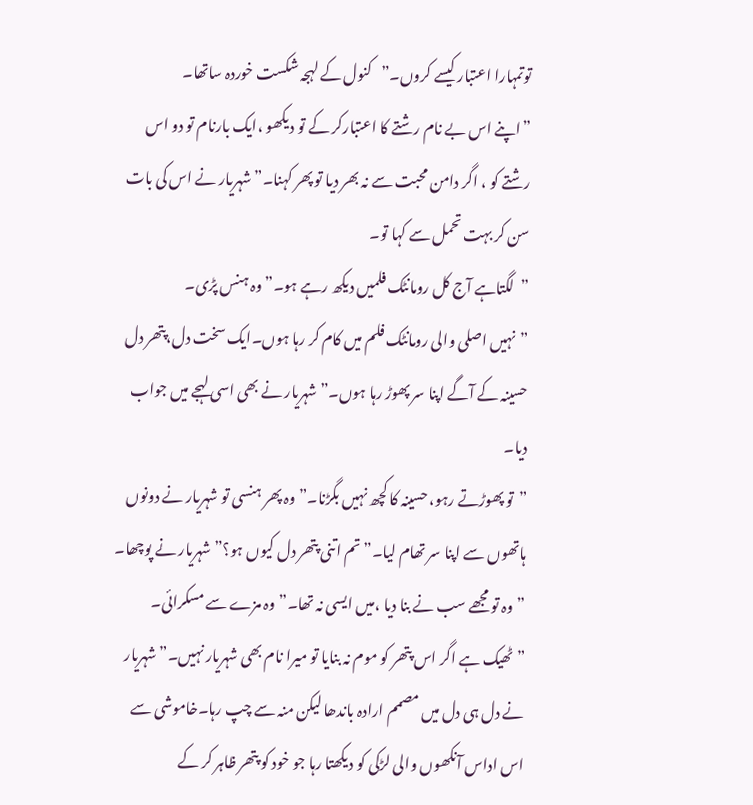توتمہارا اعتبار کیسے کروں۔”کنول کے لہجہ شکست خوردہ ساتھا۔
”اپنے اس بے نام رشتے کا اعتبارکر کے تو دیکھو ،ایک بارنام تو دو اس رشتے کو ، اگر دامن محبت سے نہ بھر دیا تو پھر کہنا۔” شہریار نے اس کی بات سن کر بہت تحمل سے کہا تو۔
”لگتاہے آج کل رومانٹک فلمیں دیکھ رہے ہو۔”وہ ہنس پڑی۔
”نہیں اصلی والی رومانٹک فلم میں کام کر رہا ہوں۔ایک سخت دل،پتھر دل حسینہ کے آگے اپنا سر پھوڑ رہا ہوں۔”شہریار نے بھی اسی لہجے میں جواب دیا۔
”تو پھوڑتے رہو، حسینہ کا کچھ نہیں بگڑنا۔”وہ پھر ہنسی تو شہریار نے دونوں ہاتھوں سے اپنا سر تھام لیا۔”تم اتنی پتھر دل کیوں ہو؟”شہریار نے پوچھا۔
”وہ تو مجھے سب نے بنا دیا ،میں ایسی نہ تھا۔”وہ مزے سے مسکرائی۔
”ٹھیک ہے اگر اس پتھر کو موم نہ بنایا تو میرا نام بھی شہریار نہیں۔”شہریار نے دل ہی دل میں مصمم ارادہ باندھا لیکن منہ سے چپ رہا۔خاموشی سے اس اداس آنکھوں والی لڑکی کو دیکھتا رہا جو خود کو پتھر ظاہر کر کے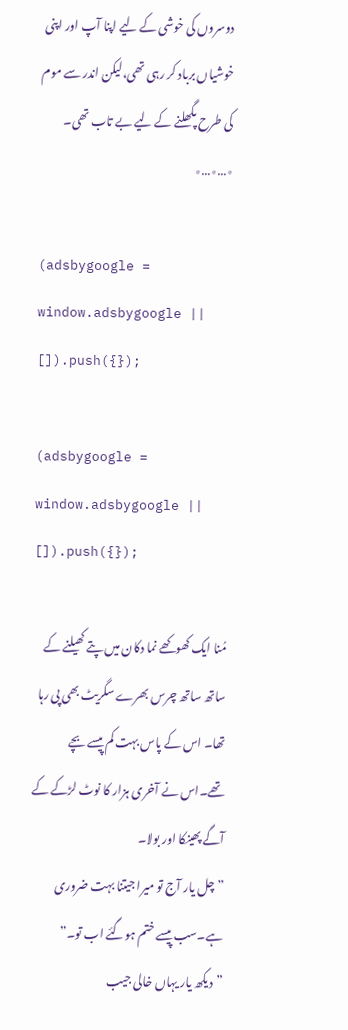دوسروں کی خوشی کے لیے اپنا آپ اور اپنی خوشیاں برباد کر رہی تھی،لیکن اندر سے موم کی طرح پگھلنے کے لیے بے تاب تھی۔
٭…٭…٭

(adsbygoogle = window.adsbygoogle || []).push({});

(adsbygoogle = window.adsbygoogle || []).push({});

مُنا ایک کھوکھے نما دکان میں پتے کھیلنے کے ساتھ ساتھ چرس بھرے سگریٹ بھی پی رہا تھا۔ اس کے پاس بہت کم پیسے بچے تھے۔اس نے آخری ہزار کا نوٹ لڑکے کے آگے پھینکا اور بولا۔
”چل یار آج تو میرا جیتنا بہت ضروری ہے۔سب پیسے ختم ہوگئے اب تو۔”
”دیکھ یار یہاں خالی جیب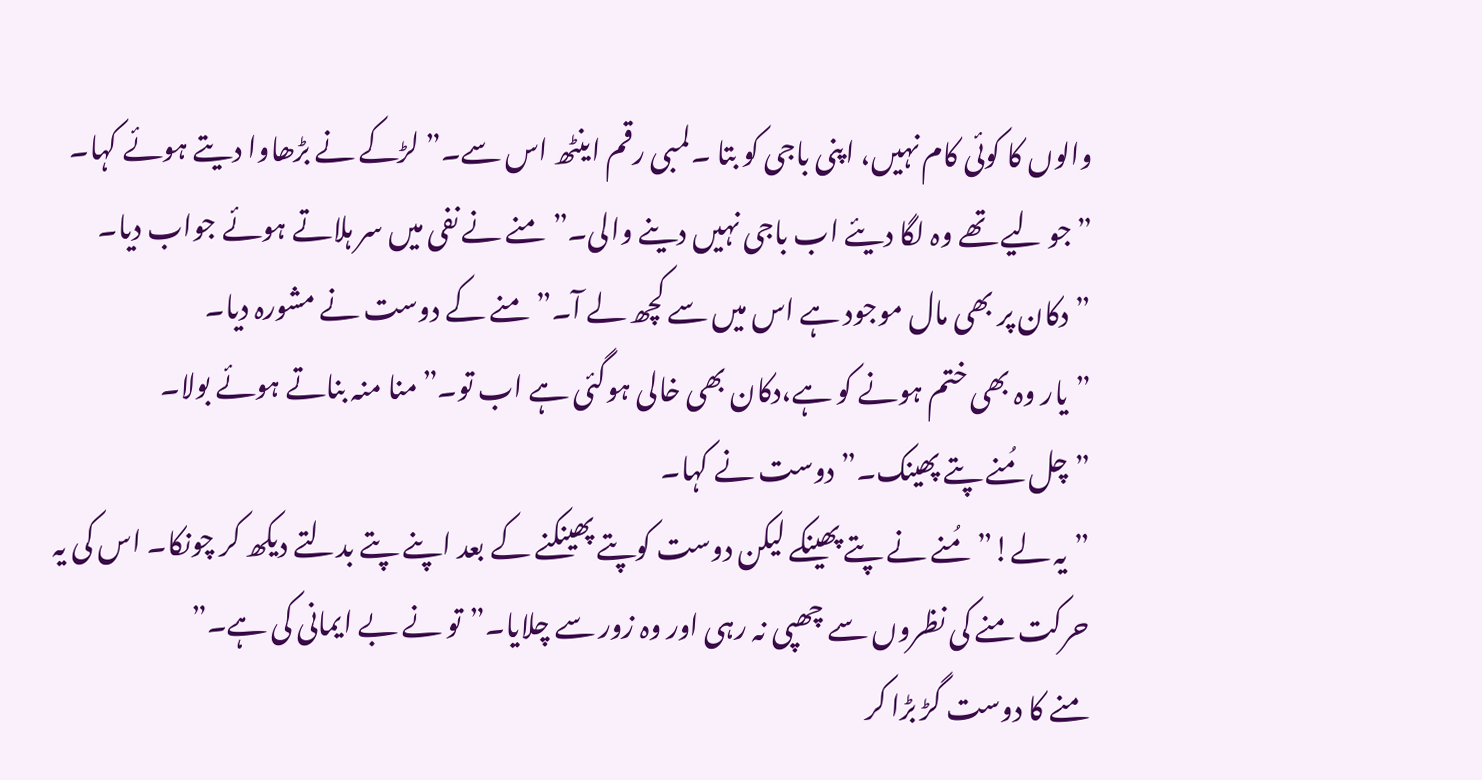والوں کا کوئی کام نہیں، اپنی باجی کو بتا ۔لمبی رقم اینٹھ اس سے۔” لڑکے نے بڑھاوا دیتے ہوئے کہا۔
”جو لیے تھے وہ لگا دیئے اب باجی نہیں دینے والی۔”منے نے نفی میں سر ہلاتے ہوئے جواب دیا۔
”دکان پر بھی مال موجود ہے اس میں سے کچھ لے آ۔”منے کے دوست نے مشورہ دیا۔
”یار وہ بھی ختم ہونے کو ہے،دکان بھی خالی ہوگئی ہے اب تو۔”منا منہ بناتے ہوئے بولا۔
”چل مُنے پتے پھینک۔”دوست نے کہا۔
”یہ لے!”مُنے نے پتے پھینکے لیکن دوست کوپتے پھینکنے کے بعد اپنے پتے بدلتے دیکھ کر چونکا۔ اس کی یہ حرکت منے کی نظروں سے چھپی نہ رہی اور وہ زور سے چلایا۔”تو نے بے ایمانی کی ہے۔”
منے کا دوست گڑ بڑا کر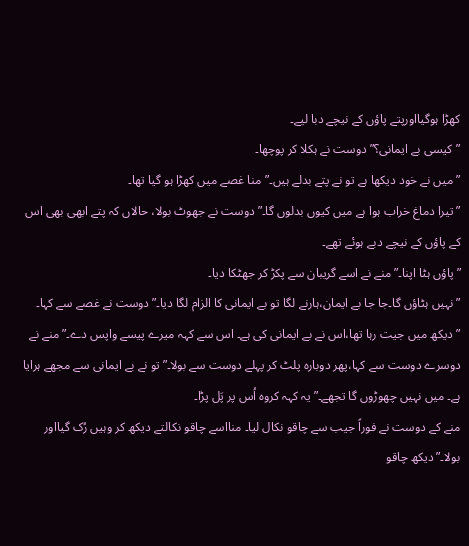کھڑا ہوگیااورپتے پاؤں کے نیچے دبا لیے۔
”کیسی بے ایمانی؟”دوست نے ہکلا کر پوچھا۔
”میں نے خود دیکھا ہے تو نے پتے بدلے ہیں۔”منا غصے میں کھڑا ہو گیا تھا۔
”تیرا دماغ خراب ہوا ہے میں کیوں بدلوں گا۔” دوست نے جھوٹ بولا، حالاں کہ پتے ابھی بھی اس کے پاؤں کے نیچے دبے ہوئے تھے۔
”پاؤں ہٹا اپنا۔”منے نے اسے گریبان سے پکڑ کر جھٹکا دیا۔
”نہیں ہٹاؤں گا۔جا جا بے ایمان،ہارنے لگا تو بے ایمانی کا الزام لگا دیا۔”دوست نے غصے سے کہا۔
”دیکھ میں جیت رہا تھا،اس نے بے ایمانی کی ہے۔ اس سے کہہ میرے پیسے واپس دے۔” منے نے دوسرے دوست سے کہا،پھر دوبارہ پلٹ کر پہلے دوست سے بولا۔”تو نے بے ایمانی سے مجھے ہرایا ہے۔ میں نہیں چھوڑوں گا تجھے۔” یہ کہہ کروہ اُس پر پَل پڑا۔
منے کے دوست نے فوراً جیب سے چاقو نکال لیا۔ منااسے چاقو نکالتے دیکھ کر وہیں رُک گیااور بولا۔”دیکھ چاقو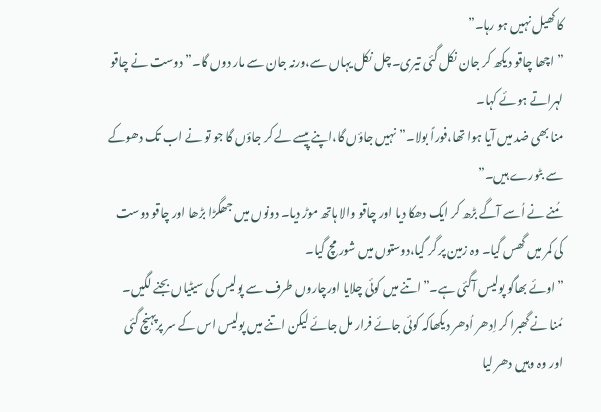کا کھیل نہیں ہو رہا۔”
”اچھا چاقو دیکھ کر جان نکل گئی تیری۔چل نکل یہاں سے،ورنہ جان سے مار دوں گا۔” دوست نے چاقو لہراتے ہوئے کہا۔
منا بھی ضد میں آیا ہوا تھا،فوراً بولا۔”نہیں جاؤں گا،اپنے پیسے لے کر جاؤں گا جو تو نے اب تک دھوکے سے بٹورے ہیں۔”
مُنے نے اُسے آگے بڑھ کر ایک دھکا دیا اور چاقو والا ہاتھ موڑ دیا۔ دونوں میں جھگڑا بڑھا اور چاقو دوست کی کمر میں گھس گیا۔ وہ زمین پر گر گیا،دوستوں میں شور مچ گیا۔
”اوئے بھاگو پولیس آگئی ہے۔”اتنے میں کوئی چلایا اورچاروں طرف سے پولیس کی سیٹیاں بجنے لگیں۔ مُنا نے گھبرا کر اِدھر اُدھر دیکھاکہ کوئی جائے فرار مل جائے لیکن اتنے میں پولیس اس کے سر پرپہنچ گئی اور وہ وہیں دھر لیا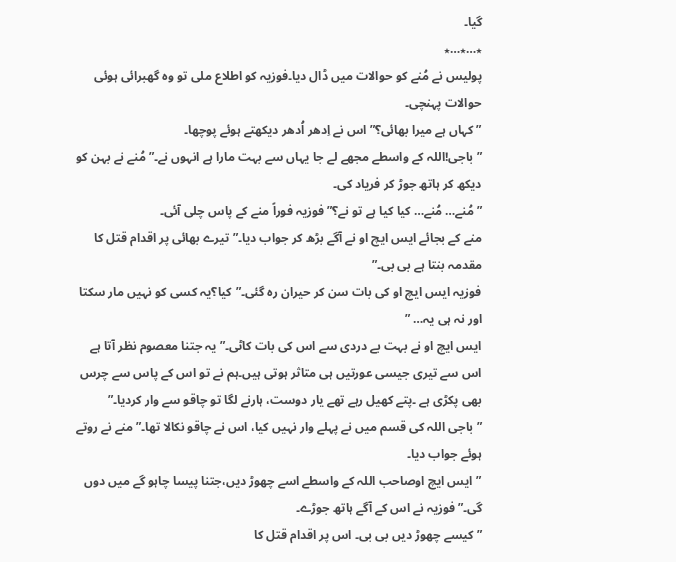گیا۔
٭…٭…٭
پولیس نے مُنے کو حوالات میں ڈال دیا۔فوزیہ کو اطلاع ملی تو وہ گھبرائی ہوئی حوالات پہنچی۔
” کہاں ہے میرا بھائی؟”اس نے اِدھر اُدھر دیکھتے ہوئے پوچھا۔
”باجی!اللہ کے واسطے مجھے لے جا یہاں سے بہت مارا ہے انہوں نے۔”مُنے نے بہن کو دیکھ کر ہاتھ جوڑ کر فریاد کی۔
”مُنے… مُنے… کیا کیا ہے تو نے؟”فوزیہ فوراً منے کے پاس چلی آئی۔
منے کے بجائے ایس ایچ او نے آگے بڑھ کر جواب دیا۔”تیرے بھائی پر اقدام قتل کا مقدمہ بنتا ہے بی بی۔”
فوزیہ ایس ایچ او کی بات سن کر حیران رہ گئی۔”کیا؟یہ کسی کو نہیں مار سکتا اور نہ ہی یہ… ”
ایس ایچ او نے بہت بے دردی سے اس کی بات کاٹی۔”یہ جتنا معصوم نظر آتا ہے اس سے تیری جیسی عورتیں ہی متاثر ہوتی ہیں۔ہم نے تو اس کے پاس سے چرس بھی پکڑی ہے ۔پتے کھیل رہے تھے یار دوست، ہارنے لگا تو چاقو سے وار کردیا۔”
”باجی اللہ کی قسم میں نے پہلے وار نہیں کیا، اس نے چاقو نکالا تھا۔”منے نے روتے ہوئے جواب دیا۔
”ایس ایچ اوصاحب اللہ کے واسطے اسے چھوڑ دیں،جتنا پیسا چاہو گے میں دوں گی۔” فوزیہ نے اس کے آگے ہاتھ جوڑے۔
”کیسے چھوڑ دیں بی بی۔ اس پر اقدام قتل کا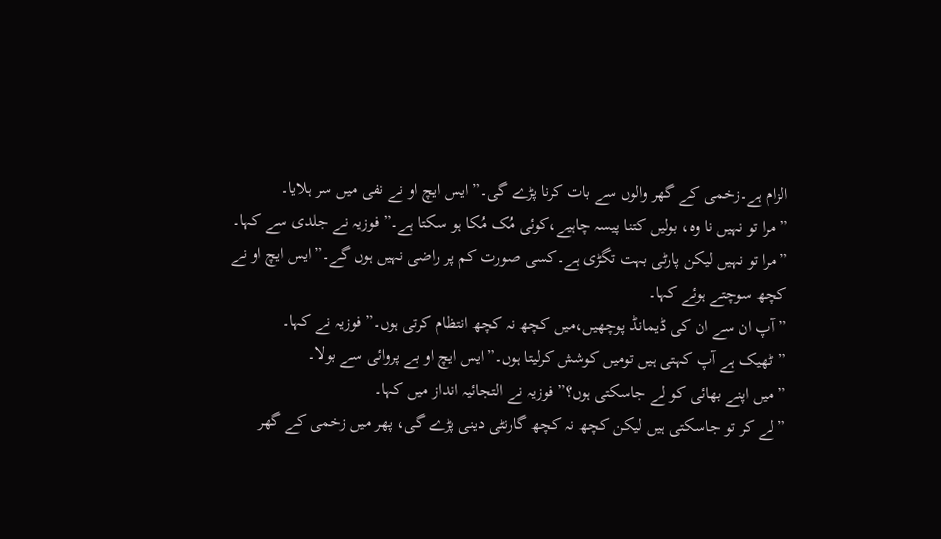الزام ہے۔زخمی کے گھر والوں سے بات کرنا پڑے گی۔” ایس ایچ او نے نفی میں سر ہلایا۔
”مرا تو نہیں نا وہ، بولیں کتنا پیسہ چاہیے،کوئی مُک مُکا ہو سکتا ہے۔”فوزیہ نے جلدی سے کہا۔
”مرا تو نہیں لیکن پارٹی بہت تگڑی ہے۔کسی صورت کم پر راضی نہیں ہوں گے۔”ایس ایچ او نے کچھ سوچتے ہوئے کہا۔
”آپ ان سے ان کی ڈیمانڈ پوچھیں،میں کچھ نہ کچھ انتظام کرتی ہوں۔”فوزیہ نے کہا۔
”ٹھیک ہے آپ کہتی ہیں تومیں کوشش کرلیتا ہوں۔”ایس ایچ او بے پروائی سے بولا۔
”میں اپنے بھائی کو لے جاسکتی ہوں؟”فوزیہ نے التجائیہ انداز میں کہا۔
”لے کر تو جاسکتی ہیں لیکن کچھ نہ کچھ گارنٹی دینی پڑے گی، پھر میں زخمی کے گھر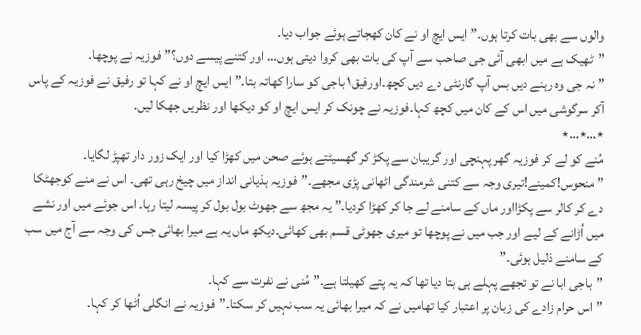والوں سے بھی بات کرتا ہوں۔” ایس ایچ او نے کان کھجاتے ہوئے جواب دیا۔
”ٹھیک ہے میں ابھی آئی جی صاحب سے آپ کی بات بھی کروا دیتی ہوں… اور کتنے پیسے دوں؟” فوزیہ نے پوچھا۔
”نہ جی وہ رہنے دیں بس آپ گارنٹی دے دیں کچھ۔اورفیق١ باجی کو سارا کھاتہ بتا۔”ایس ایچ او نے کہا تو رفیق نے فوزیہ کے پاس آکر سرگوشی میں اس کے کان میں کچھ کہا۔فوزیہ نے چونک کر ایس ایچ او کو دیکھا اور نظریں جھکا لیں۔
٭…٭…٭
مُنے کو لے کر فوزیہ گھر پہنچی اور گریبان سے پکڑ کر گھسیٹتے ہوئے صحن میں کھڑا کیا اور ایک زور دار تھپڑ لگایا۔
”منحوس!کمینے!تیری وجہ سے کتنی شرمندگی اٹھانی پڑی مجھے۔”فوزیہ ہذیانی انداز میں چیخ رہی تھی۔ اس نے منے کوجھٹکا دے کر کالر سے پکڑااور ماں کے سامنے لے جا کر کھڑا کردیا۔” یہ مجھ سے جھوٹ بول بول کر پیسہ لیتا رہا۔ اس جوئے میں اور نشے میں اُڑانے کے لیے اور جب میں نے پوچھا تو میری جھوٹی قسم بھی کھائی۔دیکھ ماں یہ ہے میرا بھائی جس کی وجہ سے آج میں سب کے سامنے ذلیل ہوئی۔”
”باجی ابا نے تو تجھے پہلے ہی بتا دیا تھا کہ یہ پتے کھیلتا ہے۔”مُنی نے نفرت سے کہا۔
”اس حرام زادے کی زبان پر اعتبار کیا تھامیں نے کہ میرا بھائی یہ سب نہیں کر سکتا۔”فوزیہ نے انگلی اُٹھا کر کہا۔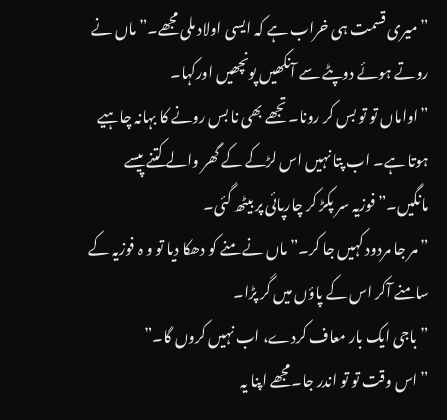”میری قسمت ہی خراب ہے کہ ایسی اولاد ملی مجھے۔”ماں نے روتے ہوئے دوپٹے سے آنکھیں پونچھیں اورکہا۔
”اواماں تو تو بس کر رونا۔تجھے بھی نا بس رونے کا بہانہ چاہیے ہوتا ہے۔ اب پتا نہیں اس لڑکے کے گھر والے کتنے پیسے مانگیں۔” فوزیہ سر پکڑ کر چارپائی پر بیٹھ گئی۔
”مر جا مردود کہیں جا کر۔” ماں نے منے کو دھکا دیا تو و ہ فوزیہ کے سامنے آکر اس کے پاؤں میں گر پڑا۔
”باجی ایک بار معاف کردے، اب نہیں کروں گا۔”
”اس وقت تو تو اندر جا۔مجھے اپنا یہ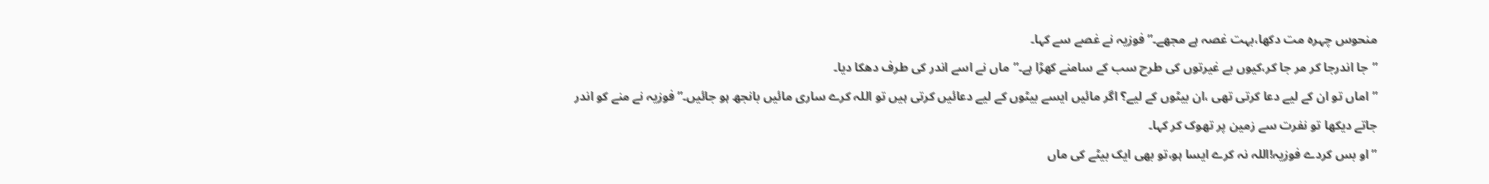منحوس چہرہ مت دکھا،بہت غصہ ہے مجھے۔”فوزیہ نے غصے سے کہا۔
”جا اندرجا کر مر جا کر،کیوں بے غیرتوں کی طرح سب کے سامنے کھڑا ہے۔”ماں نے اسے اندر کی طرف دھکا دیا۔
”اماں تو ان کے لیے دعا کرتی تھی ،ان بیٹوں کے لیے؟ اگر مائیں ایسے بیٹوں کے لیے دعائیں کرتی ہیں تو اللہ کرے ساری مائیں بانجھ ہو جائیں۔”فوزیہ نے منے کو اندر جاتے دیکھا تو نفرت سے زمین پر تھوک کر کہا۔
”او بس کردے فوزیہ!اللہ نہ کرے ایسا ہو،تو بھی ایک بیٹے کی ماں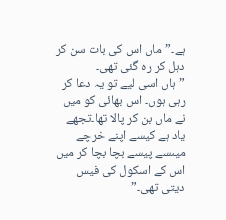ہے۔”ماں اس کی بات سن کر دہل کر رہ گئی تھی۔
”ہاں اسی لیے تو یہ دعا کر رہی ہوں۔ اس بھائی کو میں نے ماں بن کر پالا تھا۔تجھے یاد ہے کیسے اپنے خرچے میںسے پیسے بچا بچا کر میں اس کے اسکول کی فیس دیتی تھی۔”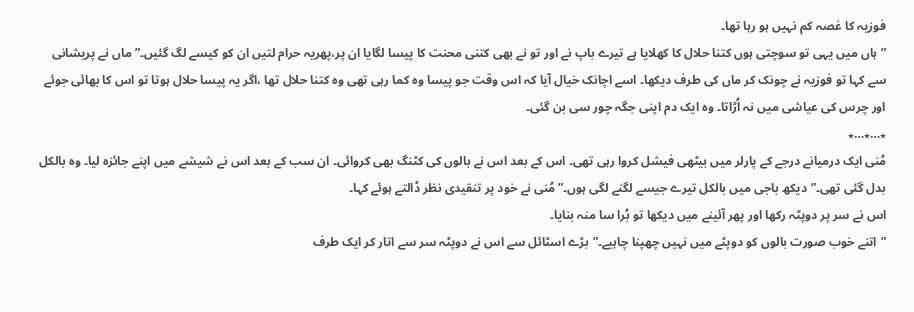فوزیہ کا غصہ کم نہیں ہو رہا تھا۔
”ہاں میں یہی تو سوچتی ہوں کتنا حلال کا کھلایا ہے تیرے باپ نے اور تو نے بھی کتنی محنت کا پیسا لگایا ان پر،پھریہ حرام لتیں ان کو کیسے لگ گئیں۔” ماں نے پریشانی سے کہا تو فوزیہ نے چونک کر ماں کی طرف دیکھا۔ اسے اچانک خیال آیا کہ اس وقت جو پیسا وہ کما رہی تھی وہ کتنا حلال تھا ،اگر یہ پیسا حلال ہوتا تو اس کا بھائی جوئے اور چرس کی عیاشی میں نہ اُڑاتا۔ وہ ایک دم اپنی جگہ چور سی بن گئی۔
٭…٭…٭
مُنی ایک درمیانے درجے کے پارلر میں بیٹھی فیشل کروا رہی تھی۔ اس کے بعد اس نے بالوں کی کٹنگ بھی کروائی۔ ان سب کے بعد اس نے شیشے میں اپنے جائزہ لیا۔ وہ بالکل بدل گئی تھی۔”دیکھ باجی میں بالکل تیرے جیسے لگنے لگی ہوں۔”مُنی نے خود پر تنقیدی نظر ڈالتے ہوئے کہا۔
اس نے سر پر دوپٹہ رکھا اور پھر آئینے میں دیکھا تو بُرا سا منہ بنایا۔
”اتنے خوب صورت بالوں کو دوپٹے میں نہیں چھپنا چاہیے۔”بڑے اسٹائل سے اس نے دوپٹہ سر سے اتار کر ایک طرف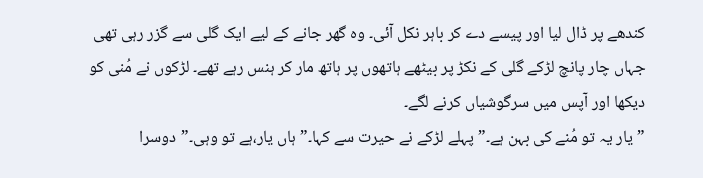کندھے پر ڈال لیا اور پیسے دے کر باہر نکل آئی۔ وہ گھر جانے کے لیے ایک گلی سے گزر رہی تھی جہاں چار پانچ لڑکے گلی کے نکڑ پر بیٹھے ہاتھوں پر ہاتھ مار کر ہنس رہے تھے۔ لڑکوں نے مُنی کو دیکھا اور آپس میں سرگوشیاں کرنے لگے۔
”یار یہ تو مُنے کی بہن ہے۔”پہلے لڑکے نے حیرت سے کہا۔” ہاں یار،ہے تو وہی۔”دوسرا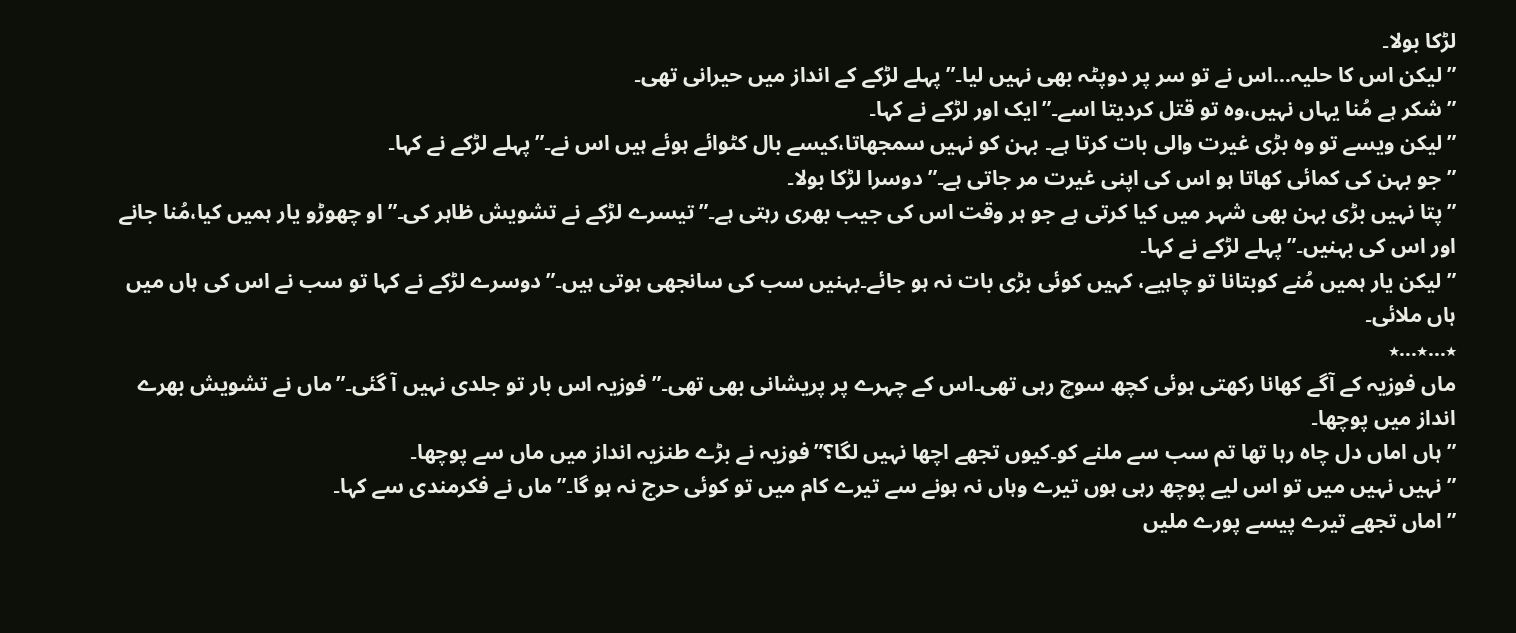لڑکا بولا۔
” لیکن اس کا حلیہ…اس نے تو سر پر دوپٹہ بھی نہیں لیا۔”پہلے لڑکے کے انداز میں حیرانی تھی۔
”شکر ہے مُنا یہاں نہیں،وہ تو قتل کردیتا اسے۔”ایک اور لڑکے نے کہا۔
”لیکن ویسے تو وہ بڑی غیرت والی بات کرتا ہے۔ بہن کو نہیں سمجھاتا،کیسے بال کٹوائے ہوئے ہیں اس نے۔”پہلے لڑکے نے کہا۔
”جو بہن کی کمائی کھاتا ہو اس کی اپنی غیرت مر جاتی ہے۔”دوسرا لڑکا بولا۔
”پتا نہیں بڑی بہن بھی شہر میں کیا کرتی ہے جو ہر وقت اس کی جیب بھری رہتی ہے۔”تیسرے لڑکے نے تشویش ظاہر کی۔”او چھوڑو یار ہمیں کیا،مُنا جانے اور اس کی بہنیں۔”پہلے لڑکے نے کہا۔
” لیکن یار ہمیں مُنے کوبتانا تو چاہیے، کہیں کوئی بڑی بات نہ ہو جائے۔بہنیں سب کی سانجھی ہوتی ہیں۔”دوسرے لڑکے نے کہا تو سب نے اس کی ہاں میں ہاں ملائی۔
٭…٭…٭
ماں فوزیہ کے آگے کھانا رکھتی ہوئی کچھ سوچ رہی تھی۔اس کے چہرے پر پریشانی بھی تھی۔”فوزیہ اس بار تو جلدی نہیں آ گئی۔”ماں نے تشویش بھرے انداز میں پوچھا۔
” ہاں اماں دل چاہ رہا تھا تم سب سے ملنے کو۔کیوں تجھے اچھا نہیں لگا؟”فوزیہ نے بڑے طنزیہ انداز میں ماں سے پوچھا۔
” نہیں نہیں میں تو اس لیے پوچھ رہی ہوں تیرے وہاں نہ ہونے سے تیرے کام میں تو کوئی حرج نہ ہو گا۔”ماں نے فکرمندی سے کہا۔
”اماں تجھے تیرے پیسے پورے ملیں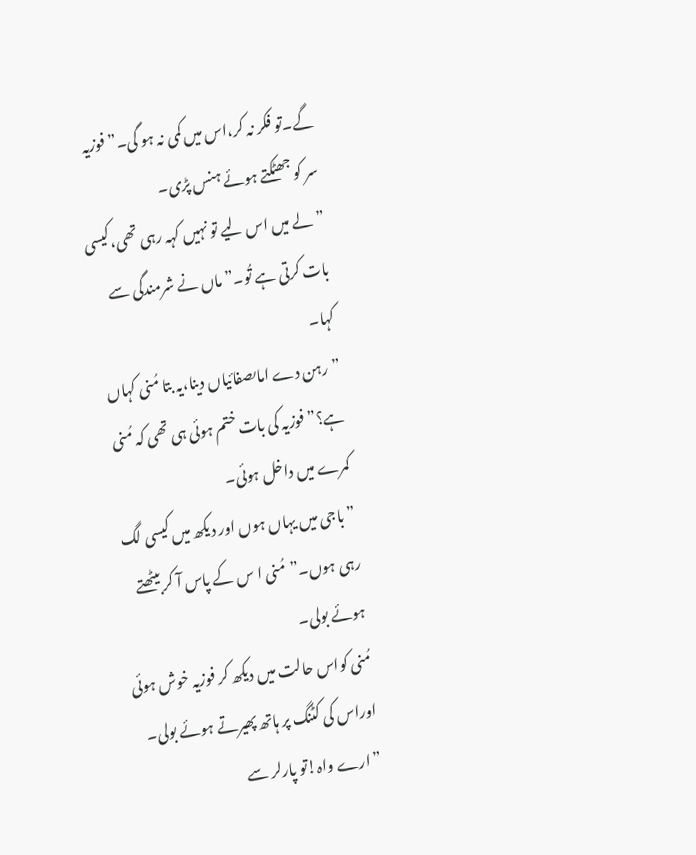گے۔تو فکر نہ کر،اس میں کمی نہ ہو گی۔”فوزیہ سر کو جھٹکتے ہوئے ہنس پڑی۔
”لے میں اس لیے تو نہیں کہہ رہی تھی،کیسی بات کرتی ہے تُو۔”ماں نے شرمندگی سے کہا۔
”رہن دے اماںصفائیاں دینا،یہ بتا مُنی کہاں ہے؟”فوزیہ کی بات ختم ہوئی ہی تھی کہ مُنی کمرے میں داخل ہوئی۔
”باجی میں یہاں ہوں اور دیکھ میں کیسی لگ رہی ہوں۔”مُنی ا س کے پاس آ کر بیٹھتے ہوئے بولی۔
مُنی کواس حالت میں دیکھ کر فوزیہ خوش ہوئی اوراس کی کٹنگ پر ہاتھ پھیرتے ہوئے بولی۔ ”ارے واہ!تو پارلر سے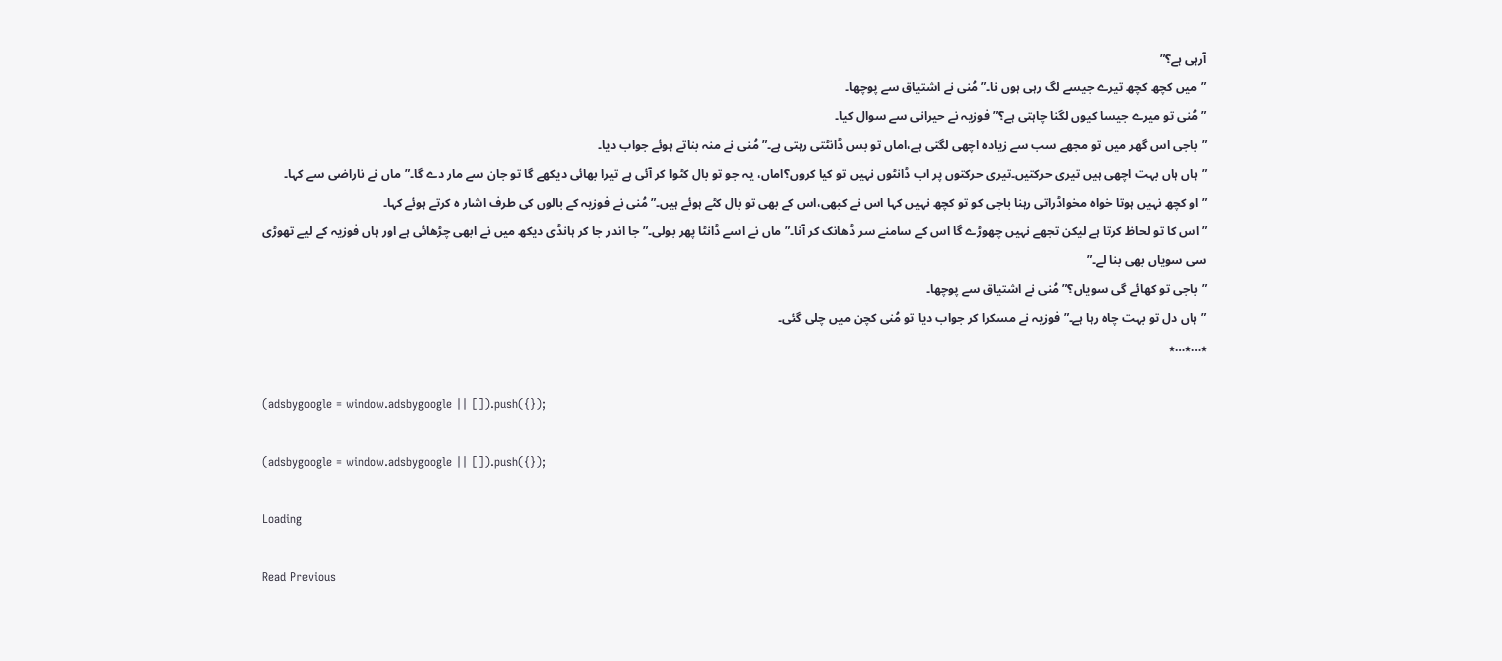آرہی ہے؟”
”میں کچھ کچھ تیرے جیسے لگ رہی ہوں نا۔”مُنی نے اشتیاق سے پوچھا۔
”مُنی تو میرے جیسا کیوں لگنا چاہتی ہے؟”فوزیہ نے حیرانی سے سوال کیا۔
”باجی اس گھر میں تو مجھے سب سے زیادہ اچھی لگتی ہے،اماں تو بس ڈانٹتی رہتی ہے۔”مُنی نے منہ بناتے ہوئے جواب دیا۔
”ہاں ہاں بہت اچھی ہیں تیری حرکتیں۔تیری حرکتوں پر اب ڈانٹوں نہیں تو کیا کروں؟اماں، یہ جو تو بال کٹوا کر آئی ہے تیرا بھائی دیکھے گا تو جان سے مار دے گا۔”ماں نے ناراضی سے کہا۔
”او کچھ نہیں ہوتا خواہ مخواڈراتی رہنا باجی کو تو کچھ نہیں کہا اس نے کبھی،اس کے بھی تو بال کٹے ہوئے ہیں۔”مُنی نے فوزیہ کے بالوں کی طرف اشار ہ کرتے ہوئے کہا۔
”اس کا تو لحاظ کرتا ہے لیکن تجھے نہیں چھوڑے گا اس کے سامنے سر ڈھانک کر آنا۔”ماں نے اسے ڈانٹا پھر بولی۔”جا اندر جا کر ہانڈی دیکھ میں نے ابھی چڑھائی ہے اور ہاں فوزیہ کے لیے تھوڑی سی سویاں بھی بنا لے۔”
”باجی تو کھائے گی سویاں؟”مُنی نے اشتیاق سے پوچھا۔
”ہاں دل تو بہت چاہ رہا ہے۔”فوزیہ نے مسکرا کر جواب دیا تو مُنی کچن میں چلی گئی۔
٭…٭…٭

(adsbygoogle = window.adsbygoogle || []).push({});

(adsbygoogle = window.adsbygoogle || []).push({});

Loading

Read Previous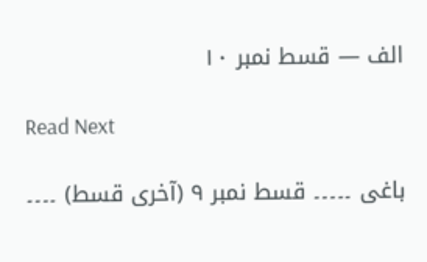الف — قسط نمبر ۱۰

Read Next

باغی ۔۔۔۔۔ قسط نمبر ۹ (آخری قسط) ۔۔۔۔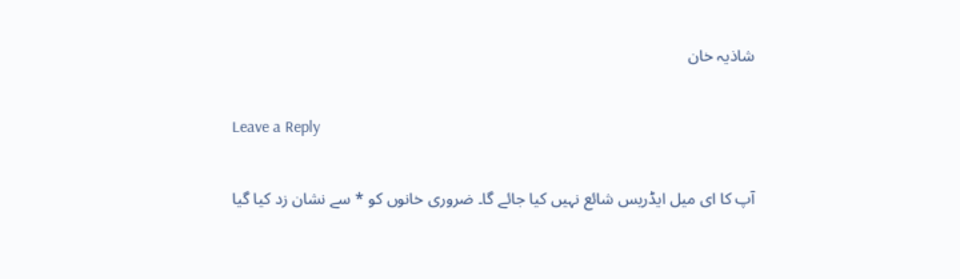شاذیہ خان

Leave a Reply

آپ کا ای میل ایڈریس شائع نہیں کیا جائے گا۔ ضروری خانوں کو * سے نشان زد کیا گیا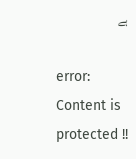ہے

error: Content is protected !!